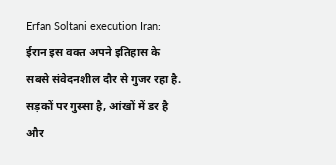Erfan Soltani execution Iran: ईरान इस वक्त अपने इतिहास के सबसे संवेदनशील दौर से गुजर रहा है. सड़कों पर गुस्सा है, आंखों में डर है और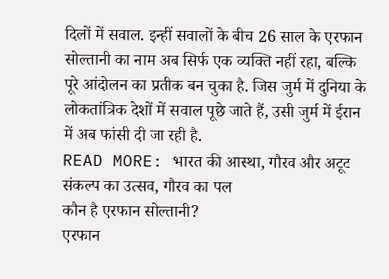दिलों में सवाल. इन्हीं सवालों के बीच 26 साल के एरफान सोल्तानी का नाम अब सिर्फ एक व्यक्ति नहीं रहा, बल्कि पूरे आंदोलन का प्रतीक बन चुका है. जिस जुर्म में दुनिया के लोकतांत्रिक देशों में सवाल पूछे जाते हैं, उसी जुर्म में ईरान में अब फांसी दी जा रही है.
READ MORE: भारत की आस्था, गौरव और अटूट संकल्प का उत्सव, गौरव का पल
कौन है एरफान सोल्तानी?
एरफान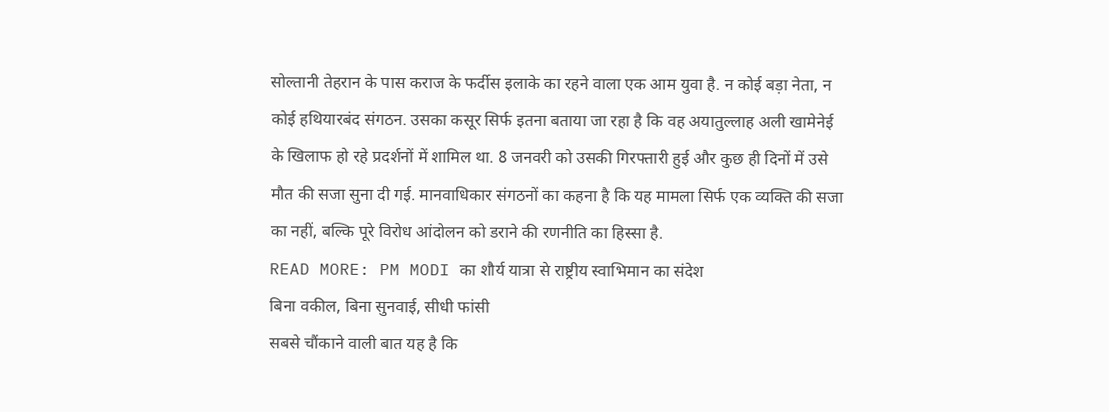सोल्तानी तेहरान के पास कराज के फर्दीस इलाके का रहने वाला एक आम युवा है. न कोई बड़ा नेता, न कोई हथियारबंद संगठन. उसका कसूर सिर्फ इतना बताया जा रहा है कि वह अयातुल्लाह अली खामेनेई के खिलाफ हो रहे प्रदर्शनों में शामिल था. 8 जनवरी को उसकी गिरफ्तारी हुई और कुछ ही दिनों में उसे मौत की सजा सुना दी गई. मानवाधिकार संगठनों का कहना है कि यह मामला सिर्फ एक व्यक्ति की सजा का नहीं, बल्कि पूरे विरोध आंदोलन को डराने की रणनीति का हिस्सा है.
READ MORE: PM MODI का शौर्य यात्रा से राष्ट्रीय स्वाभिमान का संदेश
बिना वकील, बिना सुनवाई, सीधी फांसी
सबसे चौंकाने वाली बात यह है कि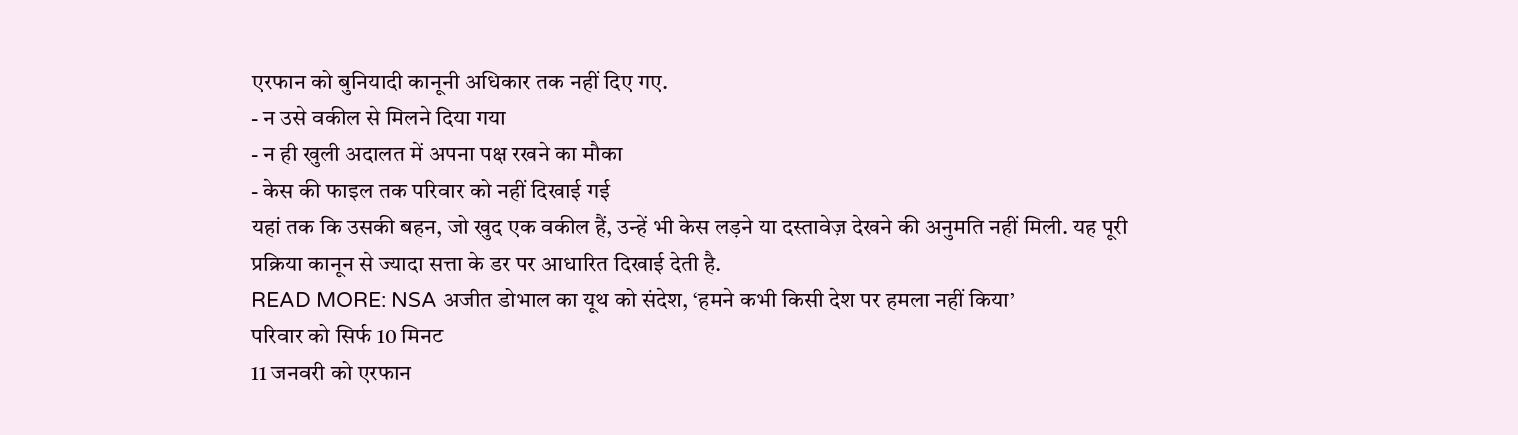एरफान को बुनियादी कानूनी अधिकार तक नहीं दिए गए.
- न उसे वकील से मिलने दिया गया
- न ही खुली अदालत में अपना पक्ष रखने का मौका
- केस की फाइल तक परिवार को नहीं दिखाई गई
यहां तक कि उसकी बहन, जो खुद एक वकील हैं, उन्हें भी केस लड़ने या दस्तावेज़ देखने की अनुमति नहीं मिली. यह पूरी प्रक्रिया कानून से ज्यादा सत्ता के डर पर आधारित दिखाई देती है.
READ MORE: NSA अजीत डोभाल का यूथ को संदेश, ‘हमने कभी किसी देश पर हमला नहीं किया’
परिवार को सिर्फ 10 मिनट
11 जनवरी को एरफान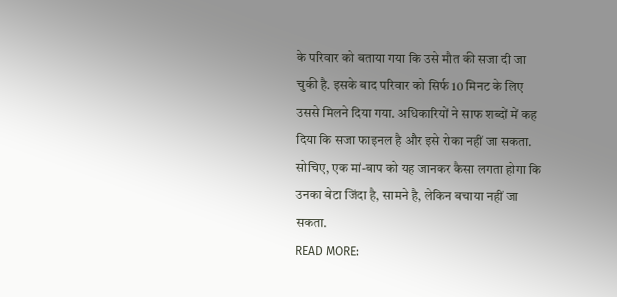के परिवार को बताया गया कि उसे मौत की सजा दी जा चुकी है. इसके बाद परिवार को सिर्फ 10 मिनट के लिए उससे मिलने दिया गया. अधिकारियों ने साफ शब्दों में कह दिया कि सजा फाइनल है और इसे रोका नहीं जा सकता. सोचिए, एक मां-बाप को यह जानकर कैसा लगता होगा कि उनका बेटा जिंदा है, सामने है, लेकिन बचाया नहीं जा सकता.
READ MORE: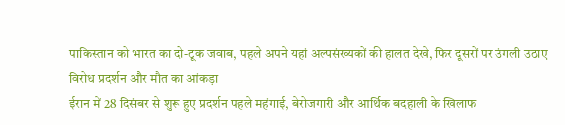पाकिस्तान को भारत का दो-टूक जवाब, पहले अपने यहां अल्पसंख्यकों की हालत देखे, फिर दूसरों पर उंगली उठाए
विरोध प्रदर्शन और मौत का आंकड़ा
ईरान में 28 दिसंबर से शुरू हुए प्रदर्शन पहले महंगाई, बेरोजगारी और आर्थिक बदहाली के खिलाफ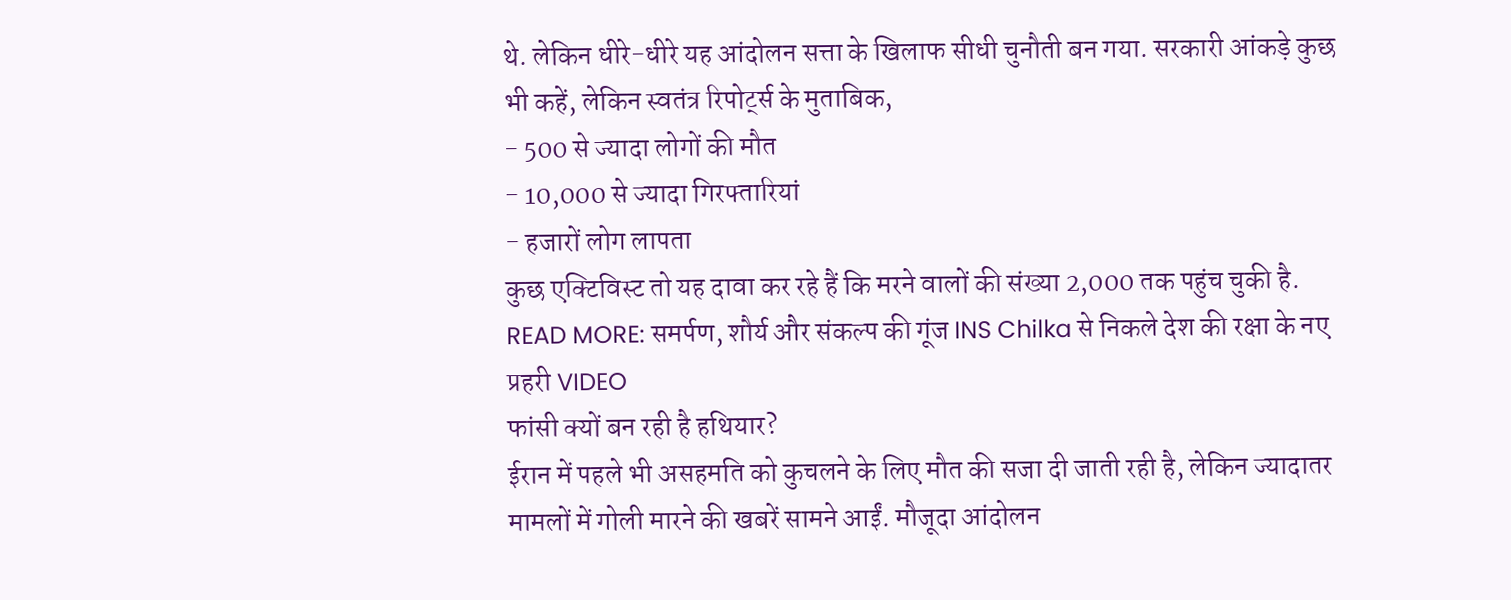थे. लेकिन धीरे-धीरे यह आंदोलन सत्ता के खिलाफ सीधी चुनौती बन गया. सरकारी आंकड़े कुछ भी कहें, लेकिन स्वतंत्र रिपोर्ट्स के मुताबिक,
- 500 से ज्यादा लोगों की मौत
- 10,000 से ज्यादा गिरफ्तारियां
- हजारों लोग लापता
कुछ एक्टिविस्ट तो यह दावा कर रहे हैं कि मरने वालों की संख्या 2,000 तक पहुंच चुकी है.
READ MORE: समर्पण, शौर्य और संकल्प की गूंज INS Chilka से निकले देश की रक्षा के नए प्रहरी VIDEO
फांसी क्यों बन रही है हथियार?
ईरान में पहले भी असहमति को कुचलने के लिए मौत की सजा दी जाती रही है, लेकिन ज्यादातर मामलों में गोली मारने की खबरें सामने आईं. मौजूदा आंदोलन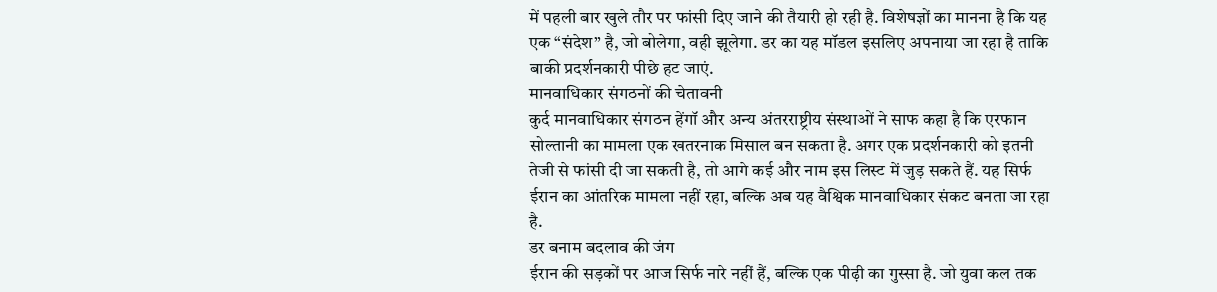में पहली बार खुले तौर पर फांसी दिए जाने की तैयारी हो रही है. विशेषज्ञों का मानना है कि यह एक “संदेश” है, जो बोलेगा, वही झूलेगा. डर का यह मॉडल इसलिए अपनाया जा रहा है ताकि बाकी प्रदर्शनकारी पीछे हट जाएं.
मानवाधिकार संगठनों की चेतावनी
कुर्द मानवाधिकार संगठन हेंगॉ और अन्य अंतरराष्ट्रीय संस्थाओं ने साफ कहा है कि एरफान सोल्तानी का मामला एक खतरनाक मिसाल बन सकता है. अगर एक प्रदर्शनकारी को इतनी तेजी से फांसी दी जा सकती है, तो आगे कई और नाम इस लिस्ट में जुड़ सकते हैं. यह सिर्फ ईरान का आंतरिक मामला नहीं रहा, बल्कि अब यह वैश्विक मानवाधिकार संकट बनता जा रहा है.
डर बनाम बदलाव की जंग
ईरान की सड़कों पर आज सिर्फ नारे नहीं हैं, बल्कि एक पीढ़ी का गुस्सा है. जो युवा कल तक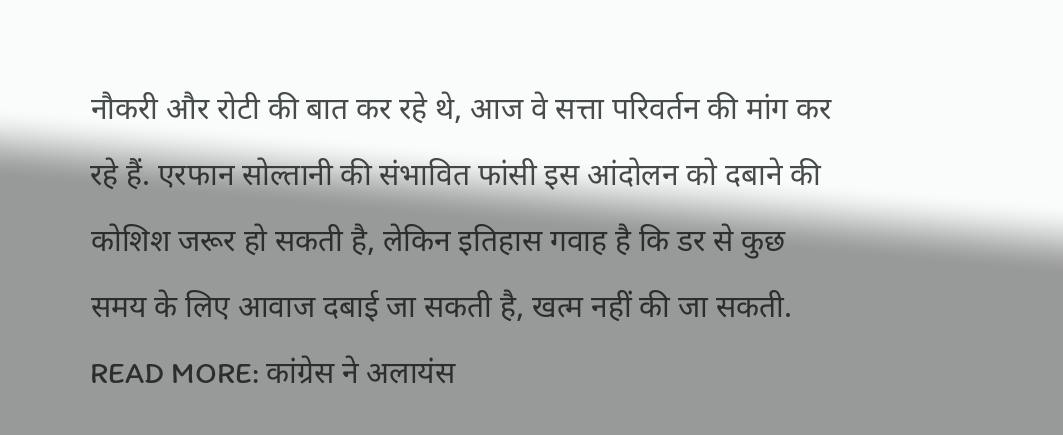नौकरी और रोटी की बात कर रहे थे, आज वे सत्ता परिवर्तन की मांग कर रहे हैं. एरफान सोल्तानी की संभावित फांसी इस आंदोलन को दबाने की कोशिश जरूर हो सकती है, लेकिन इतिहास गवाह है कि डर से कुछ समय के लिए आवाज दबाई जा सकती है, खत्म नहीं की जा सकती.
READ MORE: कांग्रेस ने अलायंस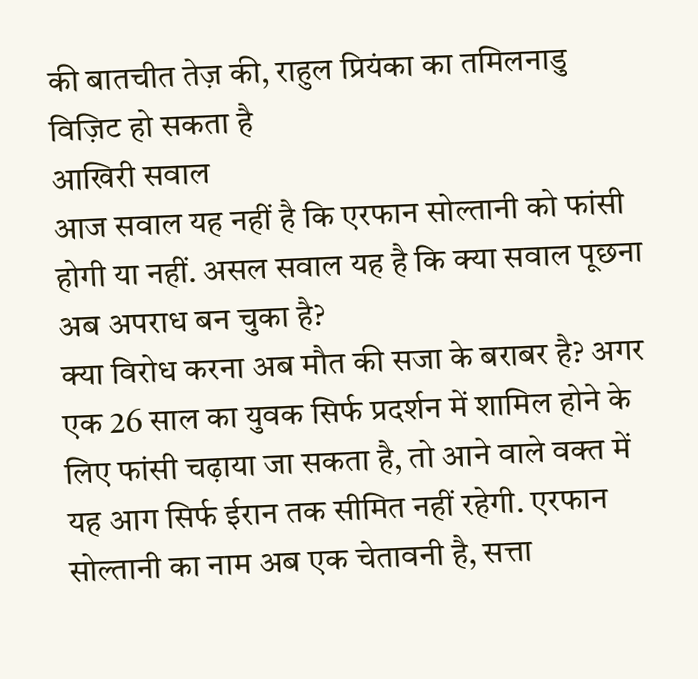की बातचीत तेज़ की, राहुल प्रियंका का तमिलनाडु विज़िट हो सकता है
आखिरी सवाल
आज सवाल यह नहीं है कि एरफान सोल्तानी को फांसी होगी या नहीं. असल सवाल यह है कि क्या सवाल पूछना अब अपराध बन चुका है?
क्या विरोध करना अब मौत की सजा के बराबर है? अगर एक 26 साल का युवक सिर्फ प्रदर्शन में शामिल होने के लिए फांसी चढ़ाया जा सकता है, तो आने वाले वक्त में यह आग सिर्फ ईरान तक सीमित नहीं रहेगी. एरफान सोल्तानी का नाम अब एक चेतावनी है, सत्ता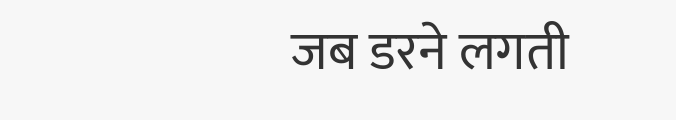जब डरने लगती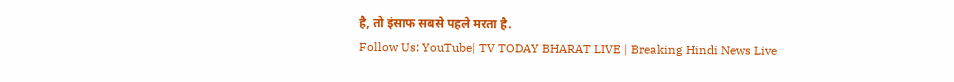है, तो इंसाफ सबसे पहले मरता है.
Follow Us: YouTube| TV TODAY BHARAT LIVE | Breaking Hindi News Live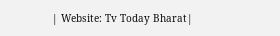| Website: Tv Today Bharat|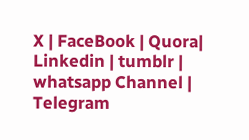X | FaceBook | Quora| Linkedin | tumblr | whatsapp Channel | Telegram